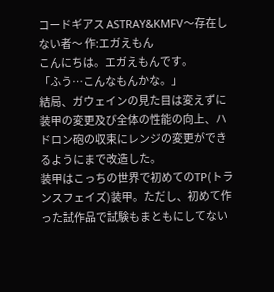コードギアス ASTRAY&KMFV〜存在しない者〜 作:エガえもん
こんにちは。エガえもんです。
「ふう…こんなもんかな。」
結局、ガウェインの見た目は変えずに装甲の変更及び全体の性能の向上、ハドロン砲の収束にレンジの変更ができるようにまで改造した。
装甲はこっちの世界で初めてのTP(トランスフェイズ)装甲。ただし、初めて作った試作品で試験もまともにしてない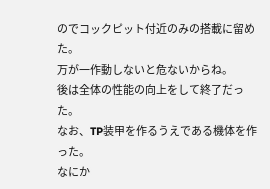のでコックピット付近のみの搭載に留めた。
万が一作動しないと危ないからね。
後は全体の性能の向上をして終了だった。
なお、TP装甲を作るうえである機体を作った。
なにか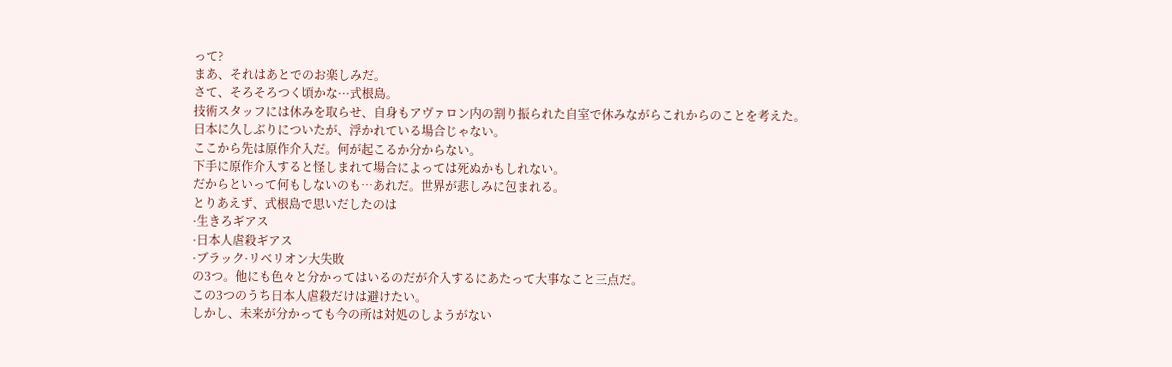って?
まあ、それはあとでのお楽しみだ。
さて、そろそろつく頃かな···式根島。
技術スタッフには休みを取らせ、自身もアヴァロン内の割り振られた自室で休みながらこれからのことを考えた。
日本に久しぶりについたが、浮かれている場合じゃない。
ここから先は原作介入だ。何が起こるか分からない。
下手に原作介入すると怪しまれて場合によっては死ぬかもしれない。
だからといって何もしないのも…あれだ。世界が悲しみに包まれる。
とりあえず、式根島で思いだしたのは
·生きろギアス
·日本人虐殺ギアス
·ブラック·リベリオン大失敗
の3つ。他にも色々と分かってはいるのだが介入するにあたって大事なこと三点だ。
この3つのうち日本人虐殺だけは避けたい。
しかし、未来が分かっても今の所は対処のしようがない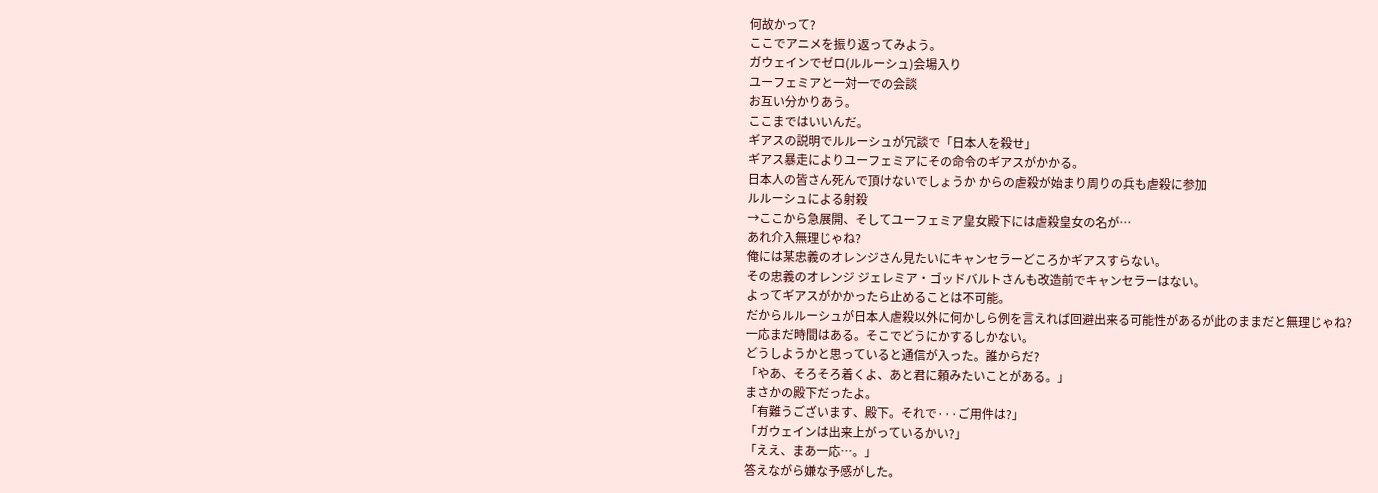何故かって?
ここでアニメを振り返ってみよう。
ガウェインでゼロ(ルルーシュ)会場入り
ユーフェミアと一対一での会談
お互い分かりあう。
ここまではいいんだ。
ギアスの説明でルルーシュが冗談で「日本人を殺せ」
ギアス暴走によりユーフェミアにその命令のギアスがかかる。
日本人の皆さん死んで頂けないでしょうか からの虐殺が始まり周りの兵も虐殺に参加
ルルーシュによる射殺
→ここから急展開、そしてユーフェミア皇女殿下には虐殺皇女の名が…
あれ介入無理じゃね?
俺には某忠義のオレンジさん見たいにキャンセラーどころかギアスすらない。
その忠義のオレンジ ジェレミア・ゴッドバルトさんも改造前でキャンセラーはない。
よってギアスがかかったら止めることは不可能。
だからルルーシュが日本人虐殺以外に何かしら例を言えれば回避出来る可能性があるが此のままだと無理じゃね?
一応まだ時間はある。そこでどうにかするしかない。
どうしようかと思っていると通信が入った。誰からだ?
「やあ、そろそろ着くよ、あと君に頼みたいことがある。」
まさかの殿下だったよ。
「有難うございます、殿下。それで···ご用件は?」
「ガウェインは出来上がっているかい?」
「ええ、まあ一応…。」
答えながら嫌な予感がした。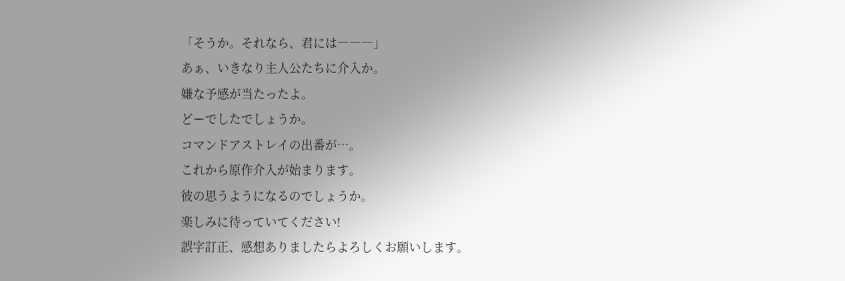「そうか。それなら、君には―――」
あぁ、いきなり主人公たちに介入か。
嫌な予感が当たったよ。
どーでしたでしょうか。
コマンドアストレイの出番が…。
これから原作介入が始まります。
彼の思うようになるのでしょうか。
楽しみに待っていてください!
誤字訂正、感想ありましたらよろしくお願いします。